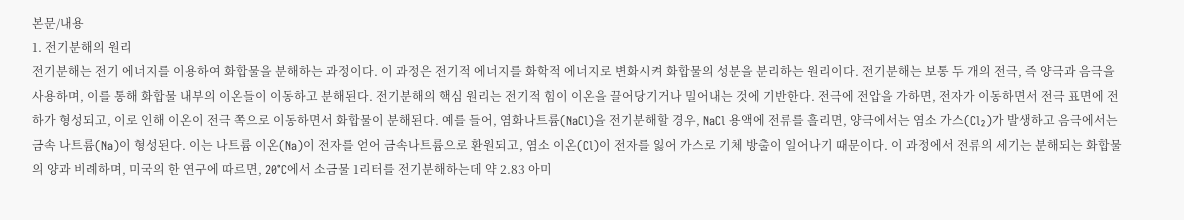본문/내용
1. 전기분해의 원리
전기분해는 전기 에너지를 이용하여 화합물을 분해하는 과정이다. 이 과정은 전기적 에너지를 화학적 에너지로 변화시켜 화합물의 성분을 분리하는 원리이다. 전기분해는 보통 두 개의 전극, 즉 양극과 음극을 사용하며, 이를 통해 화합물 내부의 이온들이 이동하고 분해된다. 전기분해의 핵심 원리는 전기적 힘이 이온을 끌어당기거나 밀어내는 것에 기반한다. 전극에 전압을 가하면, 전자가 이동하면서 전극 표면에 전하가 형성되고, 이로 인해 이온이 전극 쪽으로 이동하면서 화합물이 분해된다. 예를 들어, 염화나트륨(NaCl)을 전기분해할 경우, NaCl 용액에 전류를 흘리면, 양극에서는 염소 가스(Cl₂)가 발생하고 음극에서는 금속 나트륨(Na)이 형성된다. 이는 나트륨 이온(Na)이 전자를 얻어 금속나트륨으로 환원되고, 염소 이온(Cl)이 전자를 잃어 가스로 기체 방출이 일어나기 때문이다. 이 과정에서 전류의 세기는 분해되는 화합물의 양과 비례하며, 미국의 한 연구에 따르면, 20°C에서 소금물 1리터를 전기분해하는데 약 2.83 아미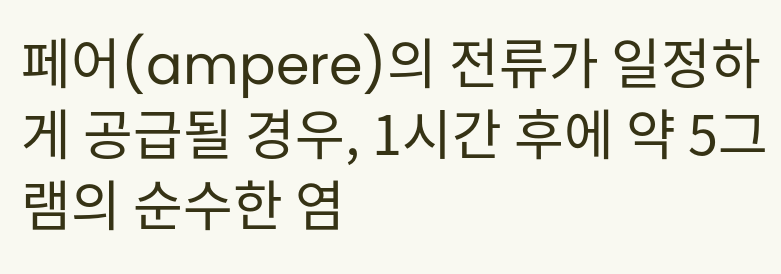페어(ampere)의 전류가 일정하게 공급될 경우, 1시간 후에 약 5그램의 순수한 염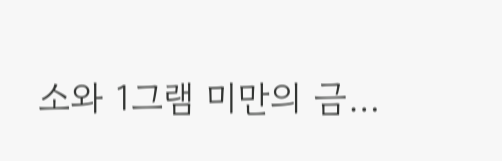소와 1그램 미만의 금…